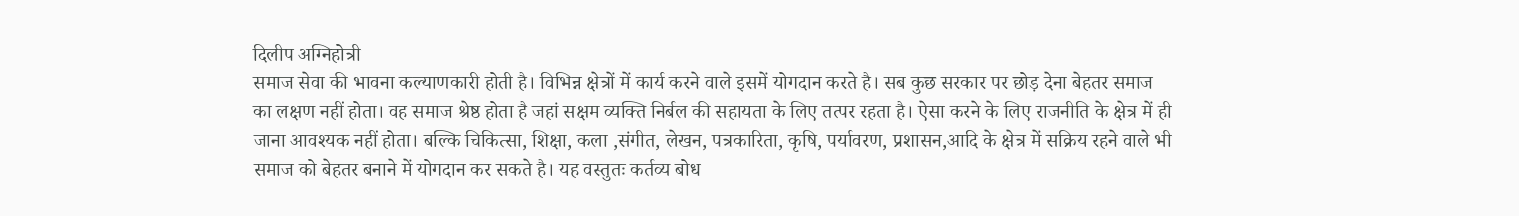दिलीप अग्निहोत्री
समाज सेवा की भावना कल्याणकारी होती है। विभिन्न क्षेत्रों में कार्य करने वाले इसमें योगदान करते है। सब कुछ सरकार पर छोड़ देना बेहतर समाज का लक्षण नहीं होता। वह समाज श्रेष्ठ होता है जहां सक्षम व्यक्ति निर्बल की सहायता के लिए तत्पर रहता है। ऐसा करने के लिए राजनीति के क्षेत्र में ही जाना आवश्यक नहीं होता। बल्कि चिकित्सा, शिक्षा, कला ,संगीत, लेखन, पत्रकारिता, कृषि, पर्यावरण, प्रशासन,आदि के क्षेत्र में सक्रिय रहने वाले भी समाज को बेहतर बनाने में योगदान कर सकते है। यह वस्तुतः कर्तव्य बोध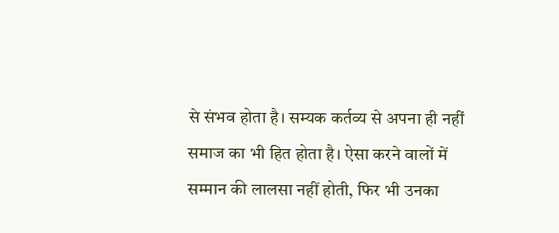से संभव होता है। सम्यक कर्तव्य से अपना ही नहीं समाज का भी हित होता है। ऐसा करने वालों में सम्मान की लालसा नहीं होती, फिर भी उनका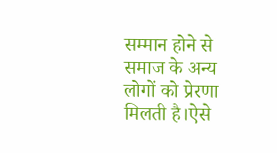सम्मान होने से समाज के अन्य लोगों को प्रेरणा मिलती है।ऐसे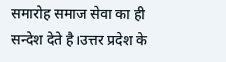समारोह समाज सेवा का ही सन्देश देते है।उत्तर प्रदेश के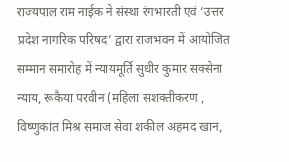राज्यपाल राम नाईक ने संस्था रंगभारती एवं ‘उत्तर प्रदेश नागरिक परिषद’ द्वारा राजभवन में आयोजित सम्मान समारोह में न्यायमूर्ति सुधीर कुमार सक्सेना न्याय, रूकैया परवीन (महिला सशक्तीकरण , विष्णुकांत मिश्र समाज सेवा शकील अहमद खान,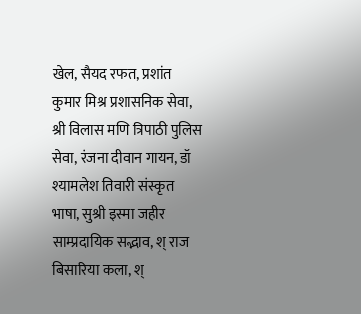खेल, सैयद रफत, प्रशांत कुमार मिश्र प्रशासनिक सेवा, श्री विलास मणि त्रिपाठी पुलिस सेवा, रंजना दीवान गायन, डॉ श्यामलेश तिवारी संस्कृत भाषा, सुश्री इस्मा जहीर साम्प्रदायिक सद्भाव, श् राज बिसारिया कला, श्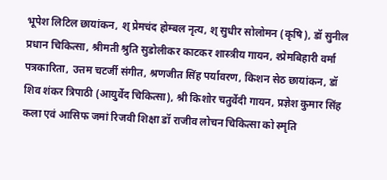भूपेश लिटिल छायांकन, श् प्रेमचंद होम्बल नृत्य, श् सुधीर सोलोमन (कृषि), डॉ सुनील प्रधान चिकित्सा, श्रीमती श्रुति सुडोलीकर काटकर शास्त्रीय गायन, श्प्रेमबिहारी वर्मा पत्रकारिता, उत्तम चटर्जी संगीत, श्रणजीत सिंह पर्यावरण, किशन सेठ छायांकन, डॉ शिव शंकर त्रिपाठी (आयुर्वेद चिकित्सा), श्री किशोर चतुर्वेदी गायन, प्रज्ञेश कुमार सिंह कला एवं आसिफ जमां रिजवी शिक्षा डॉ राजीव लोचन चिकित्सा को स्मृति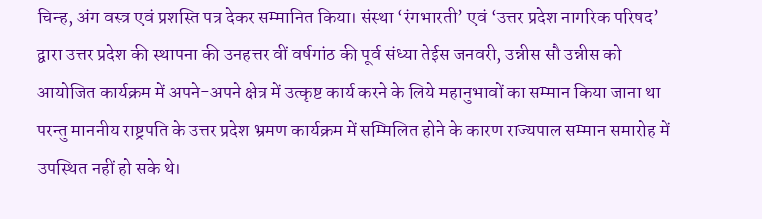चिन्ह, अंग वस्त्र एवं प्रशस्ति पत्र देकर सम्मानित किया। संस्था ‘रंगभारती’ एवं ‘उत्तर प्रदेश नागरिक परिषद’ द्वारा उत्तर प्रदेश की स्थापना की उनहत्तर वीं वर्षगांठ की पूर्व संध्या तेईस जनवरी, उन्नीस सौ उन्नीस को आयोजित कार्यक्रम में अपने-अपने क्षेत्र में उत्कृष्ट कार्य करने के लिये महानुभावों का सम्मान किया जाना था परन्तु माननीय राष्ट्रपति के उत्तर प्रदेश भ्रमण कार्यक्रम में सम्मिलित होने के कारण राज्यपाल सम्मान समारोह में उपस्थित नहीं हो सके थे।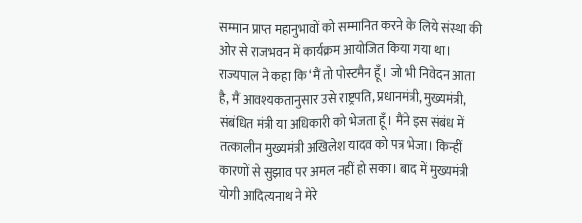सम्मान प्राप्त महानुभावों को सम्मानित करने के लिये संस्था की ओर से राजभवन में कार्यक्रम आयोजित किया गया था।
राज्यपाल ने कहा कि ‘मैं तो पोस्टमैन हूँ। जो भी निवेदन आता है, मैं आवश्यकतानुसार उसे राष्ट्रपति, प्रधानमंत्री, मुख्यमंत्री, संबंधित मंत्री या अधिकारी को भेजता हूँ। मैंने इस संबंध में तत्कालीन मुख्यमंत्री अखिलेश यादव को पत्र भेजा। किन्हीं कारणों से सुझाव पर अमल नहीं हो सका। बाद में मुख्यमंत्री योगी आदित्यनाथ ने मेरे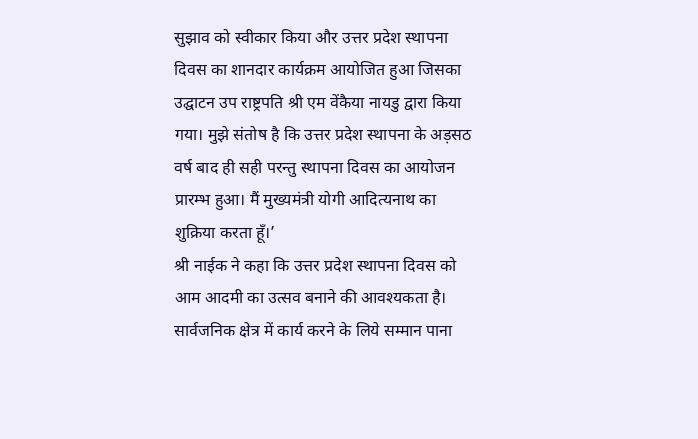सुझाव को स्वीकार किया और उत्तर प्रदेश स्थापना दिवस का शानदार कार्यक्रम आयोजित हुआ जिसका उद्घाटन उप राष्ट्रपति श्री एम वेंकैया नायडु द्वारा किया गया। मुझे संतोष है कि उत्तर प्रदेश स्थापना के अड़सठ वर्ष बाद ही सही परन्तु स्थापना दिवस का आयोजन प्रारम्भ हुआ। मैं मुख्यमंत्री योगी आदित्यनाथ का शुक्रिया करता हूँ।’
श्री नाईक ने कहा कि उत्तर प्रदेश स्थापना दिवस को आम आदमी का उत्सव बनाने की आवश्यकता है। सार्वजनिक क्षेत्र में कार्य करने के लिये सम्मान पाना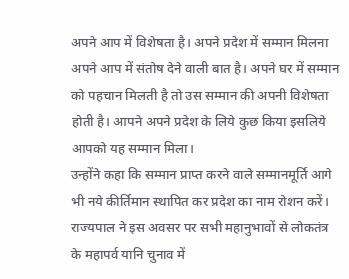अपने आप में विशेषता है। अपने प्रदेश में सम्मान मिलना अपने आप में संतोष देने वाली बात है। अपने घर में सम्मान को पहचान मिलती है तो उस सम्मान की अपनी विशेषता होती है। आपने अपने प्रदेश के लिये कुछ किया इसलिये आपको यह सम्मान मिला।
उन्होंने कहा कि सम्मान प्राप्त करने वाले सम्मानमूर्ति आगे भी नये कीर्तिमान स्थापित कर प्रदेश का नाम रोशन करें।
राज्यपाल ने इस अवसर पर सभी महानुभावों से लोकतंत्र के महापर्व यानि चुनाव में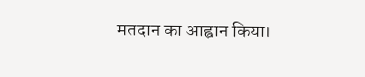मतदान का आह्वान किया।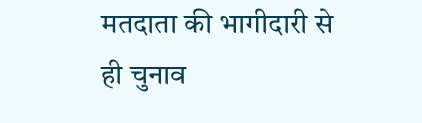मतदाता की भागीदारी से ही चुनाव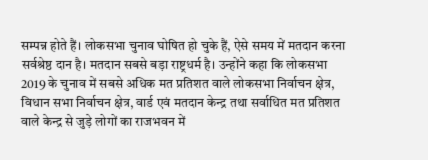सम्पन्न होते हैं। लोकसभा चुनाव घोषित हो चुके हैं, ऐसे समय में मतदान करना सर्वश्रेष्ठ दान है। मतदान सबसे बड़ा राष्ट्रधर्म है। उन्होंने कहा कि लोकसभा 2019 के चुनाव में सबसे अधिक मत प्रतिशत वाले लोकसभा निर्वाचन क्षेत्र, विधान सभा निर्वाचन क्षेत्र, वार्ड एवं मतदान केन्द्र तथा सर्वाधित मत प्रतिशत वाले केन्द्र से जुड़े लोगों का राजभवन में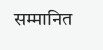सम्मानित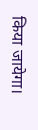किया जायेगा।